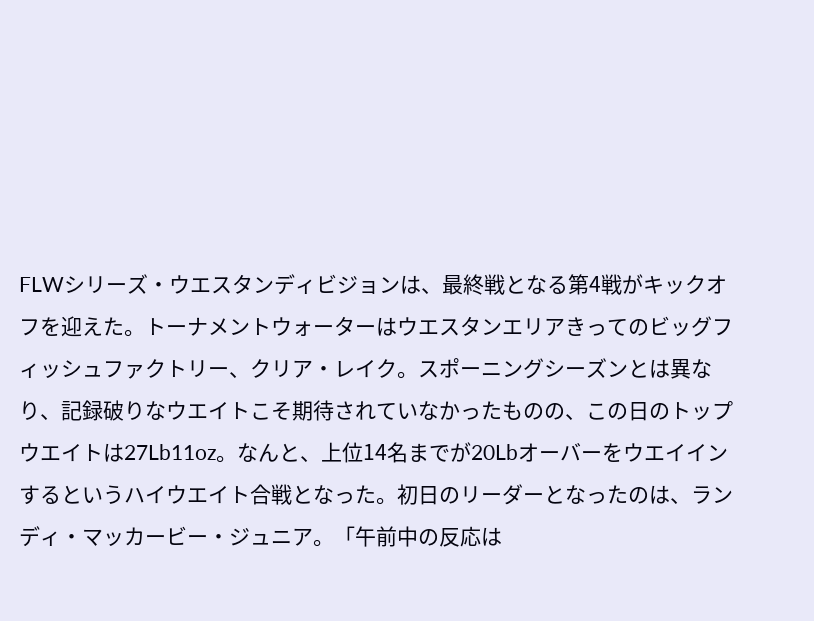FLWシリーズ・ウエスタンディビジョンは、最終戦となる第4戦がキックオフを迎えた。トーナメントウォーターはウエスタンエリアきってのビッグフィッシュファクトリー、クリア・レイク。スポーニングシーズンとは異なり、記録破りなウエイトこそ期待されていなかったものの、この日のトップウエイトは27Lb11oz。なんと、上位14名までが20Lbオーバーをウエイインするというハイウエイト合戦となった。初日のリーダーとなったのは、ランディ・マッカービー・ジュニア。「午前中の反応は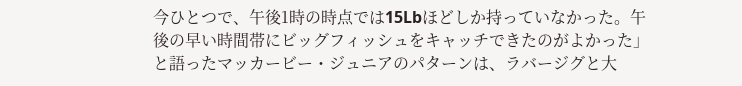今ひとつで、午後1時の時点では15Lbほどしか持っていなかった。午後の早い時間帯にビッグフィッシュをキャッチできたのがよかった」と語ったマッカービー・ジュニアのパターンは、ラバージグと大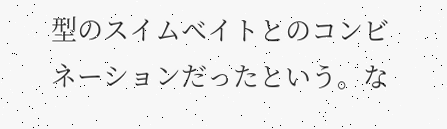型のスイムベイトとのコンビネーションだったという。な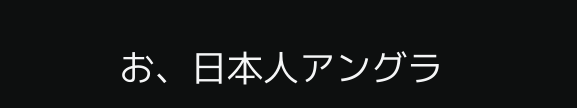お、日本人アングラ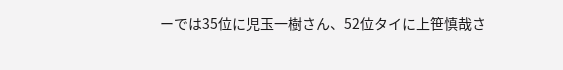ーでは35位に児玉一樹さん、52位タイに上笹慎哉さ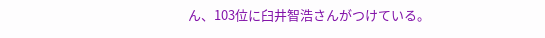ん、103位に臼井智浩さんがつけている。